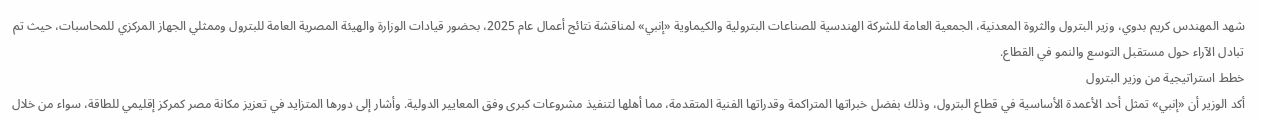شهد المهندس كريم بدوي، وزير البترول والثروة المعدنية، الجمعية العامة للشركة الهندسية للصناعات البترولية والكيماوية «إنبي» لمناقشة نتائج أعمال عام 2025، بحضور قيادات الوزارة والهيئة المصرية العامة للبترول وممثلي الجهاز المركزي للمحاسبات، حيث تم تبادل الآراء حول مستقبل التوسع والنمو في القطاع.
خطط استراتيجية من وزير البترول
أكد الوزير أن «إنبي» تمثل أحد الأعمدة الأساسية في قطاع البترول، وذلك بفضل خبراتها المتراكمة وقدراتها الفنية المتقدمة، مما أهلها لتنفيذ مشروعات كبرى وفق المعايير الدولية. وأشار إلى دورها المتزايد في تعزيز مكانة مصر كمركز إقليمي للطاقة، سواء من خلال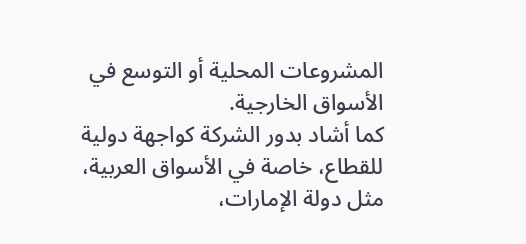المشروعات المحلية أو التوسع في الأسواق الخارجية.
كما أشاد بدور الشركة كواجهة دولية للقطاع، خاصة في الأسواق العربية، مثل دولة الإمارات،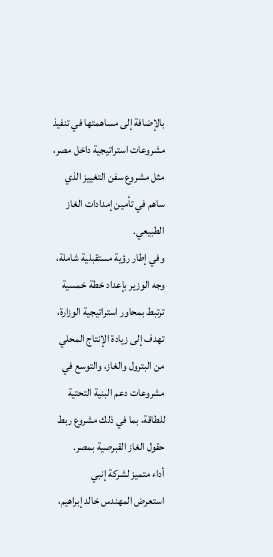بالإضافة إلى مساهمتها في تنفيذ مشروعات استراتيجية داخل مصر، مثل مشروع سفن التغييز الذي ساهم في تأمين إمدادات الغاز الطبيعي.
وفي إطار رؤية مستقبلية شاملة، وجه الوزير بإعداد خطة خمسية ترتبط بمحاور استراتيجية الوزارة، تهدف إلى زيادة الإنتاج المحلي من البترول والغاز، والتوسع في مشروعات دعم البنية التحتية للطاقة، بما في ذلك مشروع ربط حقول الغاز القبرصية بمصر.
أداء متميز لشركة إنبي
استعرض المهندس خالد إبراهيم،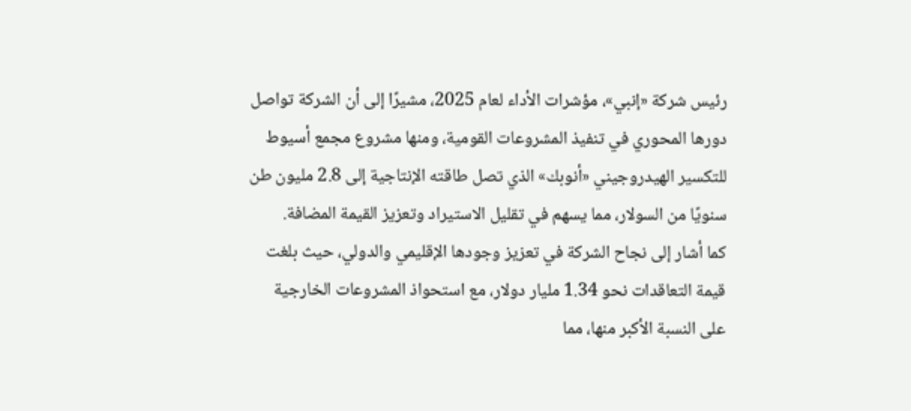رئيس شركة «إنبي»، مؤشرات الأداء لعام 2025، مشيرًا إلى أن الشركة تواصل دورها المحوري في تنفيذ المشروعات القومية، ومنها مشروع مجمع أسيوط للتكسير الهيدروجيني «أنوبك» الذي تصل طاقته الإنتاجية إلى 2.8 مليون طن سنويًا من السولار، مما يسهم في تقليل الاستيراد وتعزيز القيمة المضافة.
كما أشار إلى نجاح الشركة في تعزيز وجودها الإقليمي والدولي، حيث بلغت قيمة التعاقدات نحو 1.34 مليار دولار، مع استحواذ المشروعات الخارجية على النسبة الأكبر منها، مما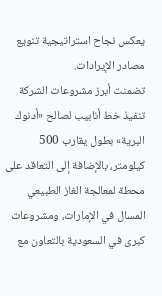يعكس نجاح استراتيجية تنويع مصادر الإيرادات.
تضمنت أبرز مشروعات الشركة تنفيذ خط أنابيب لصالح «أدنوك البرية» بطول يقارب 500 كيلومتر، بالإضافة إلى التعاقد على محطة لمعالجة الغاز الطبيعي المسال في الإمارات، ومشروعات كبرى في السعودية بالتعاون مع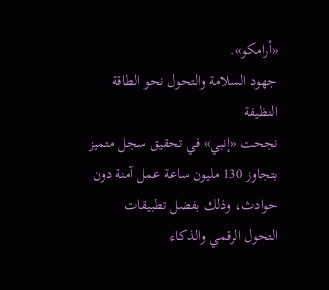«أرامكو».
جهود السلامة والتحول نحو الطاقة النظيفة
نجحت «إنبي» في تحقيق سجل متميز بتجاوز 130 مليون ساعة عمل آمنة دون حوادث، وذلك بفضل تطبيقات التحول الرقمي والذكاء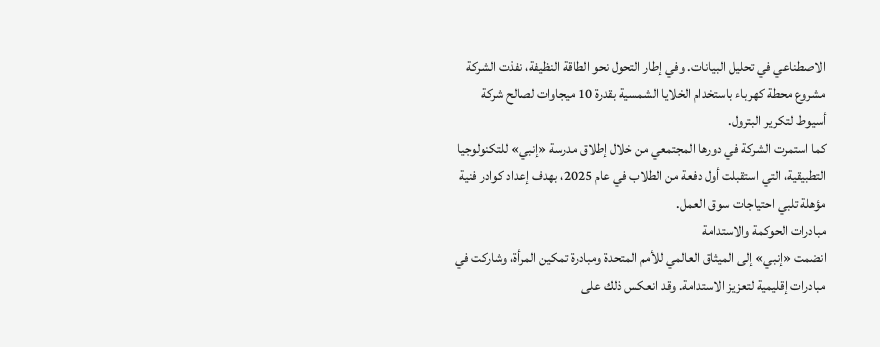الاصطناعي في تحليل البيانات. وفي إطار التحول نحو الطاقة النظيفة، نفذت الشركة مشروع محطة كهرباء باستخدام الخلايا الشمسية بقدرة 10 ميجاوات لصالح شركة أسيوط لتكرير البترول.
كما استمرت الشركة في دورها المجتمعي من خلال إطلاق مدرسة «إنبي» للتكنولوجيا التطبيقية، التي استقبلت أول دفعة من الطلاب في عام 2025، بهدف إعداد كوادر فنية مؤهلة تلبي احتياجات سوق العمل.
مبادرات الحوكمة والاستدامة
انضمت «إنبي» إلى الميثاق العالمي للأمم المتحدة ومبادرة تمكين المرأة، وشاركت في مبادرات إقليمية لتعزيز الاستدامة. وقد انعكس ذلك على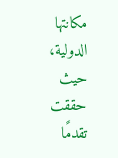مكانتها الدولية، حيث حققت تقدمًا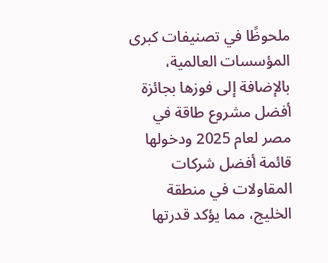ملحوظًا في تصنيفات كبرى المؤسسات العالمية، بالإضافة إلى فوزها بجائزة أفضل مشروع طاقة في مصر لعام 2025 ودخولها قائمة أفضل شركات المقاولات في منطقة الخليج، مما يؤكد قدرتها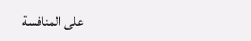على المنافسة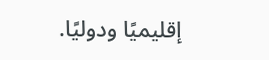إقليميًا ودوليًا.